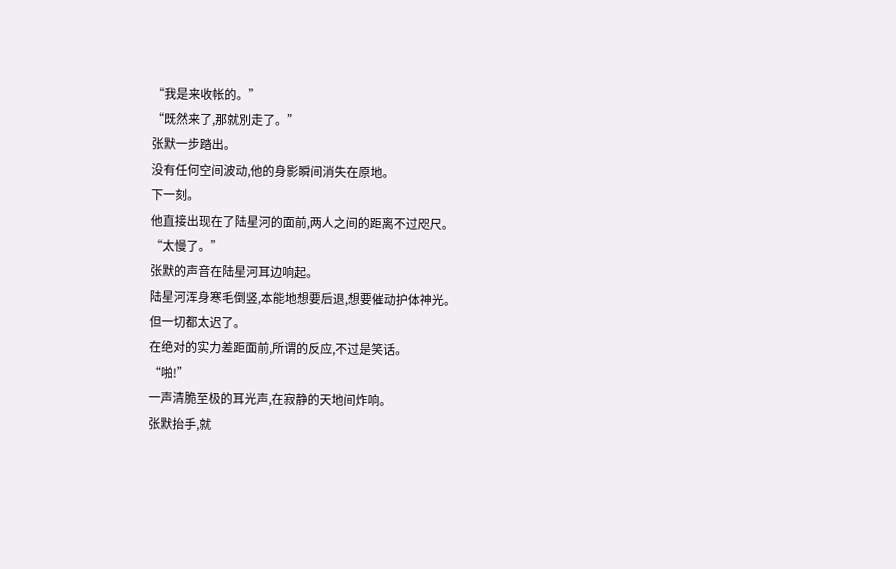“我是来收帐的。”
“既然来了,那就別走了。”
张默一步踏出。
没有任何空间波动,他的身影瞬间消失在原地。
下一刻。
他直接出现在了陆星河的面前,两人之间的距离不过咫尺。
“太慢了。”
张默的声音在陆星河耳边响起。
陆星河浑身寒毛倒竖,本能地想要后退,想要催动护体神光。
但一切都太迟了。
在绝对的实力差距面前,所谓的反应,不过是笑话。
“啪!”
一声清脆至极的耳光声,在寂静的天地间炸响。
张默抬手,就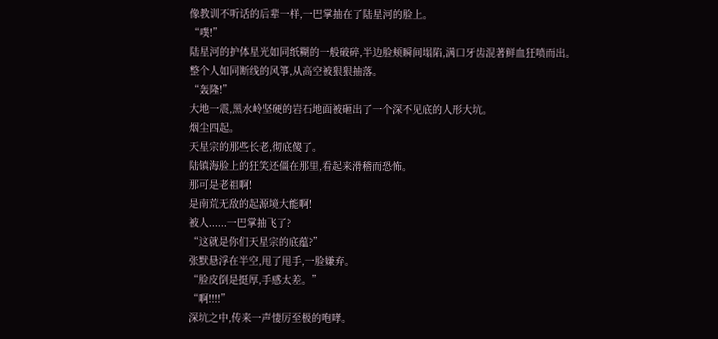像教训不听话的后辈一样,一巴掌抽在了陆星河的脸上。
“噗!”
陆星河的护体星光如同纸糊的一般破碎,半边脸颊瞬间塌陷,满口牙齿混著鲜血狂喷而出。
整个人如同断线的风箏,从高空被狠狠抽落。
“轰隆!”
大地一震,黑水岭坚硬的岩石地面被砸出了一个深不见底的人形大坑。
烟尘四起。
天星宗的那些长老,彻底傻了。
陆镇海脸上的狂笑还僵在那里,看起来滑稽而恐怖。
那可是老祖啊!
是南荒无敌的起源境大能啊!
被人......一巴掌抽飞了?
“这就是你们天星宗的底蕴?”
张默悬浮在半空,甩了甩手,一脸嫌弃。
“脸皮倒是挺厚,手感太差。”
“啊!!!!”
深坑之中,传来一声悽厉至极的咆哮。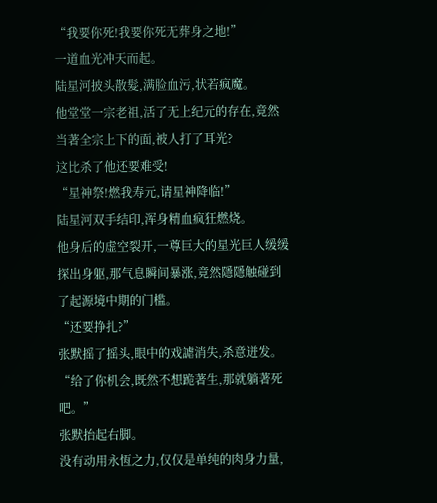“我要你死!我要你死无葬身之地!”
一道血光冲天而起。
陆星河披头散髮,满脸血污,状若疯魔。
他堂堂一宗老祖,活了无上纪元的存在,竟然当著全宗上下的面,被人打了耳光?
这比杀了他还要难受!
“星神祭!燃我寿元,请星神降临!”
陆星河双手结印,浑身精血疯狂燃烧。
他身后的虚空裂开,一尊巨大的星光巨人缓缓探出身躯,那气息瞬间暴涨,竟然隱隱触碰到了起源境中期的门槛。
“还要挣扎?”
张默摇了摇头,眼中的戏謔消失,杀意迸发。
“给了你机会,既然不想跪著生,那就躺著死吧。”
张默抬起右脚。
没有动用永恆之力,仅仅是单纯的肉身力量,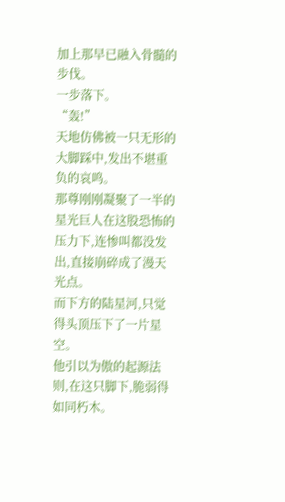加上那早已融入骨髓的步伐。
一步落下。
“轰!”
天地仿佛被一只无形的大脚踩中,发出不堪重负的哀鸣。
那尊刚刚凝聚了一半的星光巨人在这股恐怖的压力下,连惨叫都没发出,直接崩碎成了漫天光点。
而下方的陆星河,只觉得头顶压下了一片星空。
他引以为傲的起源法则,在这只脚下,脆弱得如同朽木。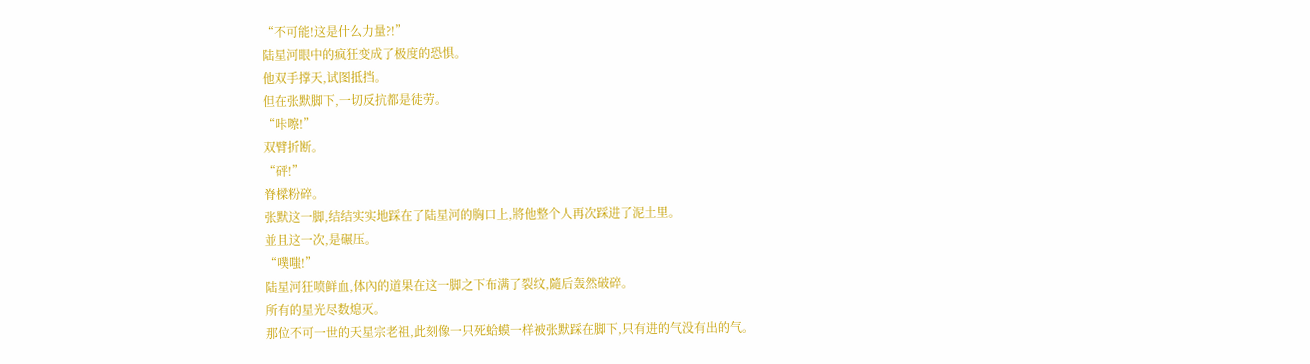“不可能!这是什么力量?!”
陆星河眼中的疯狂变成了极度的恐惧。
他双手撑天,试图抵挡。
但在张默脚下,一切反抗都是徒劳。
“咔嚓!”
双臂折断。
“砰!”
脊樑粉碎。
张默这一脚,结结实实地踩在了陆星河的胸口上,將他整个人再次踩进了泥土里。
並且这一次,是碾压。
“噗嗤!”
陆星河狂喷鲜血,体內的道果在这一脚之下布满了裂纹,隨后轰然破碎。
所有的星光尽数熄灭。
那位不可一世的天星宗老祖,此刻像一只死蛤蟆一样被张默踩在脚下,只有进的气没有出的气。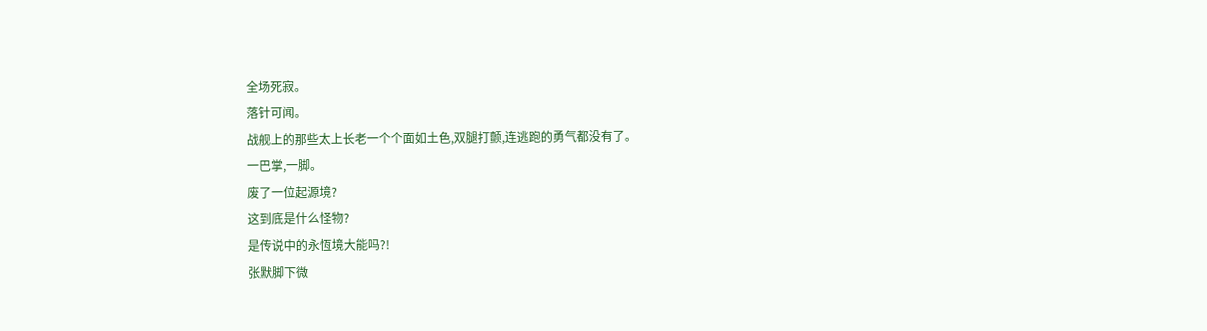全场死寂。
落针可闻。
战舰上的那些太上长老一个个面如土色,双腿打颤,连逃跑的勇气都没有了。
一巴掌,一脚。
废了一位起源境?
这到底是什么怪物?
是传说中的永恆境大能吗?!
张默脚下微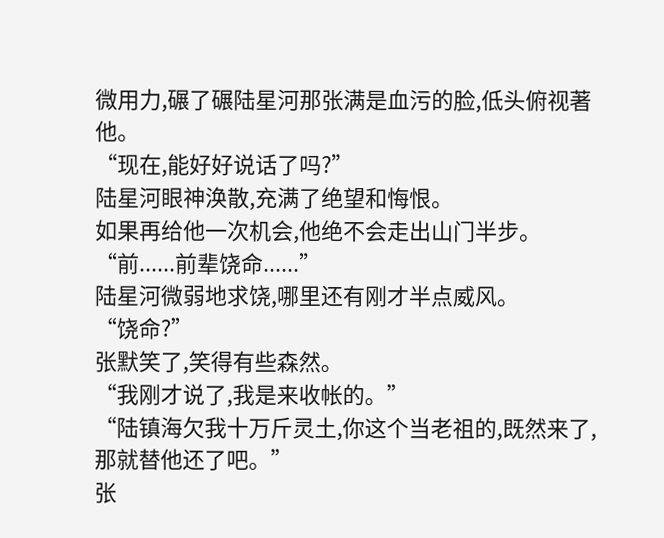微用力,碾了碾陆星河那张满是血污的脸,低头俯视著他。
“现在,能好好说话了吗?”
陆星河眼神涣散,充满了绝望和悔恨。
如果再给他一次机会,他绝不会走出山门半步。
“前......前辈饶命......”
陆星河微弱地求饶,哪里还有刚才半点威风。
“饶命?”
张默笑了,笑得有些森然。
“我刚才说了,我是来收帐的。”
“陆镇海欠我十万斤灵土,你这个当老祖的,既然来了,那就替他还了吧。”
张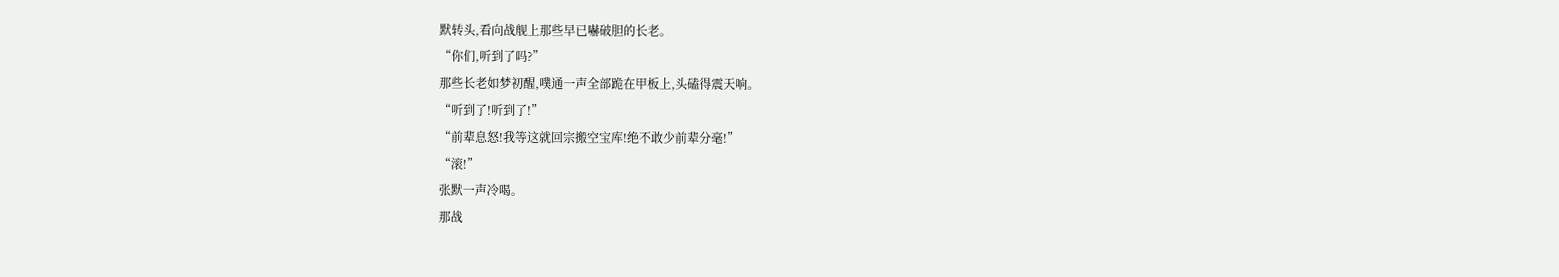默转头,看向战舰上那些早已嚇破胆的长老。
“你们,听到了吗?”
那些长老如梦初醒,噗通一声全部跪在甲板上,头磕得震天响。
“听到了!听到了!”
“前辈息怒!我等这就回宗搬空宝库!绝不敢少前辈分毫!”
“滚!”
张默一声冷喝。
那战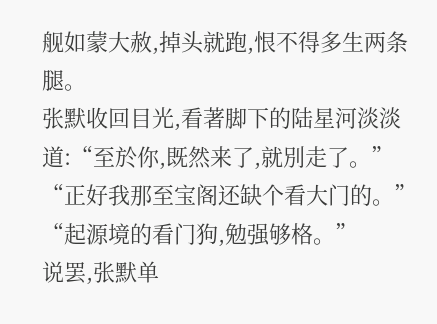舰如蒙大赦,掉头就跑,恨不得多生两条腿。
张默收回目光,看著脚下的陆星河淡淡道:“至於你,既然来了,就別走了。”
“正好我那至宝阁还缺个看大门的。”
“起源境的看门狗,勉强够格。”
说罢,张默单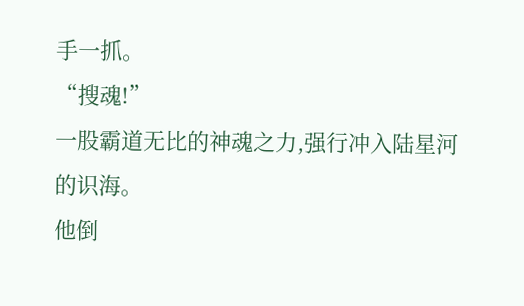手一抓。
“搜魂!”
一股霸道无比的神魂之力,强行冲入陆星河的识海。
他倒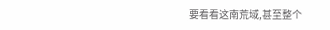要看看这南荒域,甚至整个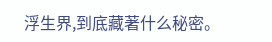浮生界,到底藏著什么秘密。